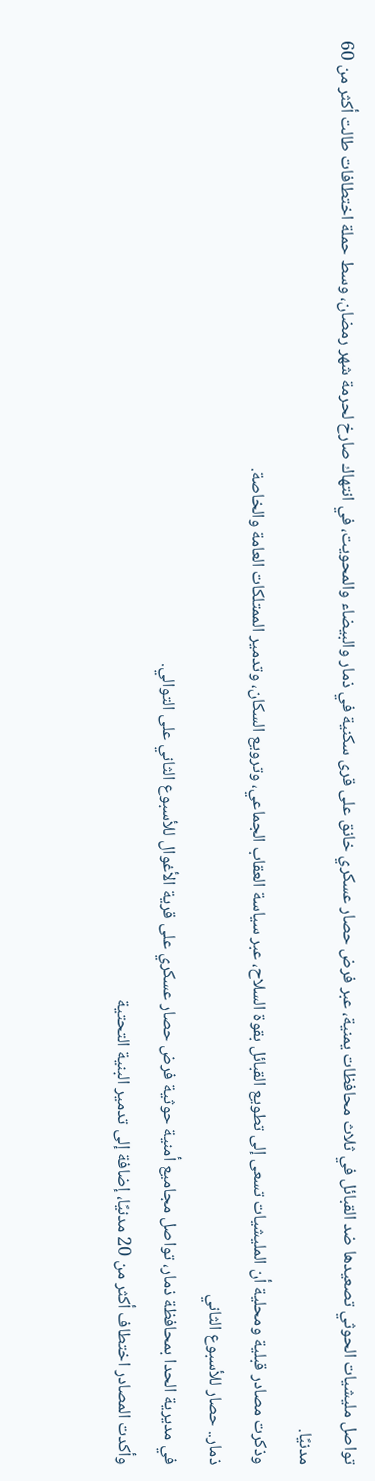تواصل مليشيات الحوثي تصعيدها ضد القبائل في ثلاث محافظات يمنية، عبر فرض حصار عسكري خانق على قرى سكنية في ذمار والبيضاء والمحويت، في انتهاك صارخ لحرمة شهر رمضان، وسط حملة اختطافات طالت أكثر من 60 مدنيًا.
وذكرت مصادر قبلية ومحلية أن المليشيات تسعى إلى تطويع القبائل بقوة السلاح، عبر سياسة العقاب الجماعي، وترويع السكان، وتدمير الممتلكات العامة والخاصة.
ذمار.. حصار للأسبوع الثاني
في مديرية الحدا بمحافظة ذمار، تواصل مجاميع أمنية حوثية فرض حصار عسكري على قرية الأغوال للأسبوع الثاني على التوالي.
وأكدت المصادر اختطاف أكثر من 20 مدنيًا، إضافة إلى تدمير البنية التحتية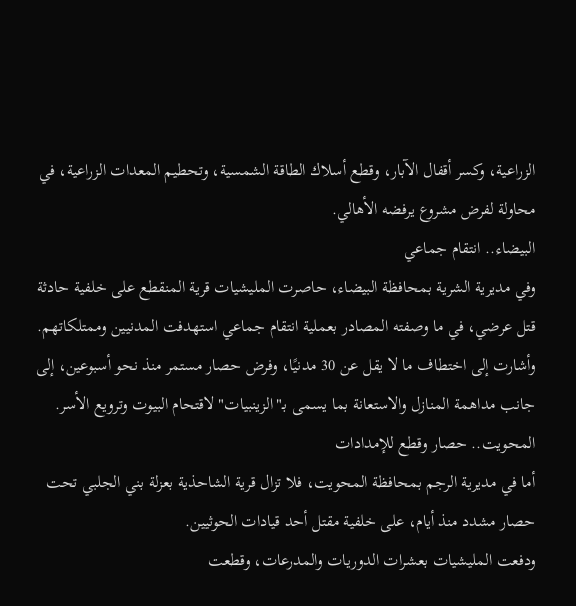الزراعية، وكسر أقفال الآبار، وقطع أسلاك الطاقة الشمسية، وتحطيم المعدات الزراعية، في محاولة لفرض مشروع يرفضه الأهالي.
البيضاء.. انتقام جماعي
وفي مديرية الشرية بمحافظة البيضاء، حاصرت المليشيات قرية المنقطع على خلفية حادثة قتل عرضي، في ما وصفته المصادر بعملية انتقام جماعي استهدفت المدنيين وممتلكاتهم.
وأشارت إلى اختطاف ما لا يقل عن 30 مدنيًا، وفرض حصار مستمر منذ نحو أسبوعين، إلى جانب مداهمة المنازل والاستعانة بما يسمى بـ"الزينبيات" لاقتحام البيوت وترويع الأسر.
المحويت.. حصار وقطع للإمدادات
أما في مديرية الرجم بمحافظة المحويت، فلا تزال قرية الشاحذية بعزلة بني الجلبي تحت حصار مشدد منذ أيام، على خلفية مقتل أحد قيادات الحوثيين.
ودفعت المليشيات بعشرات الدوريات والمدرعات، وقطعت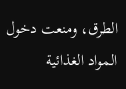الطرق، ومنعت دخول المواد الغذائية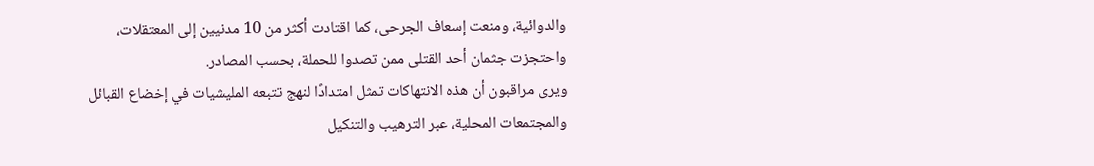والدوائية، ومنعت إسعاف الجرحى، كما اقتادت أكثر من 10 مدنيين إلى المعتقلات، واحتجزت جثمان أحد القتلى ممن تصدوا للحملة، بحسب المصادر.
ويرى مراقبون أن هذه الانتهاكات تمثل امتدادًا لنهج تتبعه المليشيات في إخضاع القبائل والمجتمعات المحلية، عبر الترهيب والتنكيل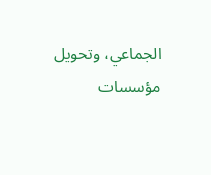الجماعي، وتحويل مؤسسات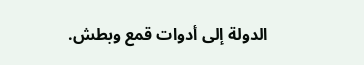الدولة إلى أدوات قمع وبطش.